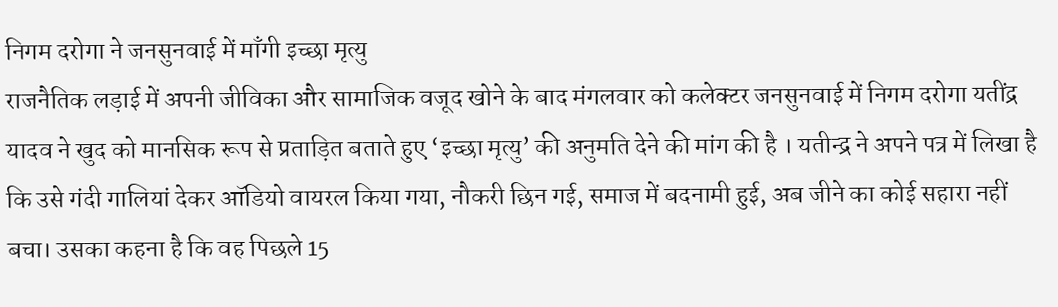निगम दरोगा ने जनसुनवाई में माँगी इच्छा मृत्यु
राजनैतिक लड़ाई में अपनी जीविका और सामाजिक वजूद खोने के बाद मंगलवार को कलेक्टर जनसुनवाई में निगम दरोगा यतींद्र यादव ने खुद को मानसिक रूप से प्रताड़ित बताते हुए ‘इच्छा मृत्यु’ की अनुमति देने की मांग की है । यतीन्द्र ने अपने पत्र में लिखा है कि उसे गंदी गालियां देकर ऑडियो वायरल किया गया, नौकरी छिन गई, समाज में बदनामी हुई, अब जीने का कोई सहारा नहीं बचा। उसका कहना है कि वह पिछले 15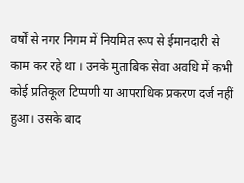वर्षों से नगर निगम में नियमित रूप से ईमानदारी से काम कर रहे था । उनके मुताबिक सेवा अवधि में कभी कोई प्रतिकूल टिप्पणी या आपराधिक प्रकरण दर्ज नहीं हुआ। उसके बाद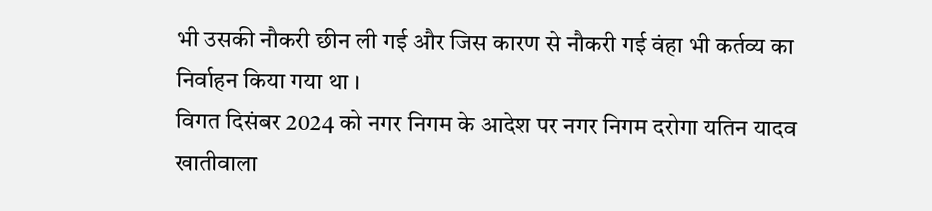भी उसकी नौकरी छीन ली गई और जिस कारण से नौकरी गई वंहा भी कर्तव्य का निर्वाहन किया गया था ।
विगत दिसंबर 2024 को नगर निगम के आदेश पर नगर निगम दरोगा यतिन यादव खातीवाला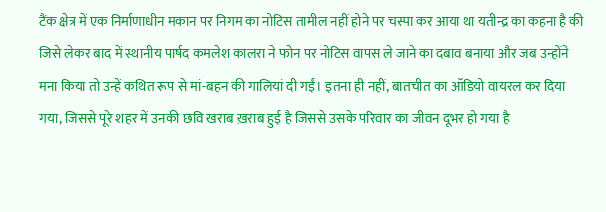टैंक क्षेत्र में एक निर्माणाधीन मकान पर निगम का नोटिस तामील नहीं होने पर चस्पा कर आया था यतीन्द्र का कहना है की जिसे लेकर बाद में स्थानीय पार्षद कमलेश कालरा ने फोन पर नोटिस वापस ले जाने का दबाव बनाया और जब उन्होंने मना किया तो उन्हें कथित रूप से मां-बहन की गालियां दी गईं। इतना ही नहीं, बातचीत का ऑडियो वायरल कर दिया गया, जिससे पूरे शहर में उनकी छवि खराब ख़राब हुई है जिससे उसके परिवार का जीवन दूभर हो गया है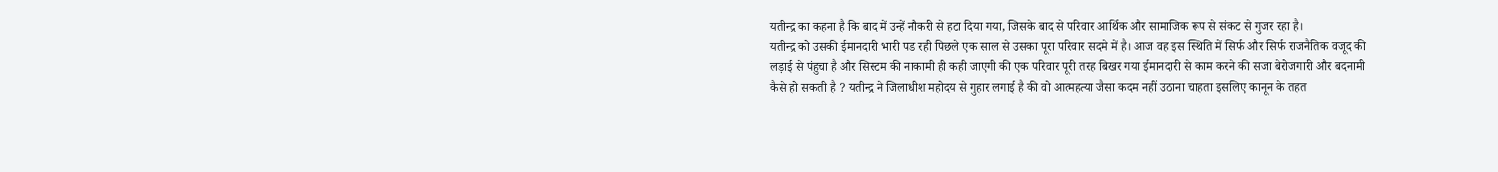यतीन्द्र का कहना है कि बाद में उन्हें नौकरी से हटा दिया गया, जिसके बाद से परिवार आर्थिक और सामाजिक रूप से संकट से गुजर रहा है।
यतीन्द्र को उसकी ईमानदारी भारी पड रही पिछले एक साल से उसका पूरा परिवार सदमे में है। आज वह इस स्थिति में सिर्फ और सिर्फ राजनैतिक वजूद की लड़ाई से पंहुचा है और सिस्टम की नाकामी ही कही जाएगी की एक परिवार पूरी तरह बिखर गया ईमानदारी से काम करने की सजा बेरोजगारी और बदनामी कैसे हो सकती है ? यतीन्द्र ने जिलाधीश महोदय से गुहार लगाई है की वो आत्महत्या जैसा कदम नहीं उठाना चाहता इसलिए कानून के तहत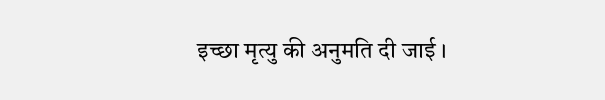इच्छा मृत्यु की अनुमति दी जाई ।